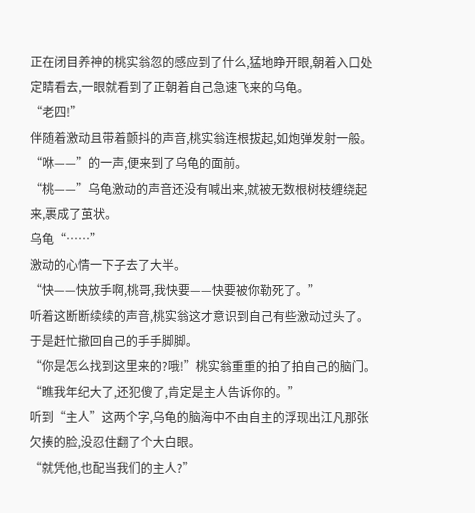正在闭目养神的桃实翁忽的感应到了什么,猛地睁开眼,朝着入口处定睛看去,一眼就看到了正朝着自己急速飞来的乌龟。
“老四!”
伴随着激动且带着颤抖的声音,桃实翁连根拔起,如炮弹发射一般。
“咻——”的一声,便来到了乌龟的面前。
“桃——”乌龟激动的声音还没有喊出来,就被无数根树枝缠绕起来,裹成了茧状。
乌龟“……”
激动的心情一下子去了大半。
“快——快放手啊,桃哥,我快要——快要被你勒死了。”
听着这断断续续的声音,桃实翁这才意识到自己有些激动过头了。
于是赶忙撤回自己的手手脚脚。
“你是怎么找到这里来的?哦!”桃实翁重重的拍了拍自己的脑门。
“瞧我年纪大了,还犯傻了,肯定是主人告诉你的。”
听到“主人”这两个字,乌龟的脑海中不由自主的浮现出江凡那张欠揍的脸,没忍住翻了个大白眼。
“就凭他,也配当我们的主人?”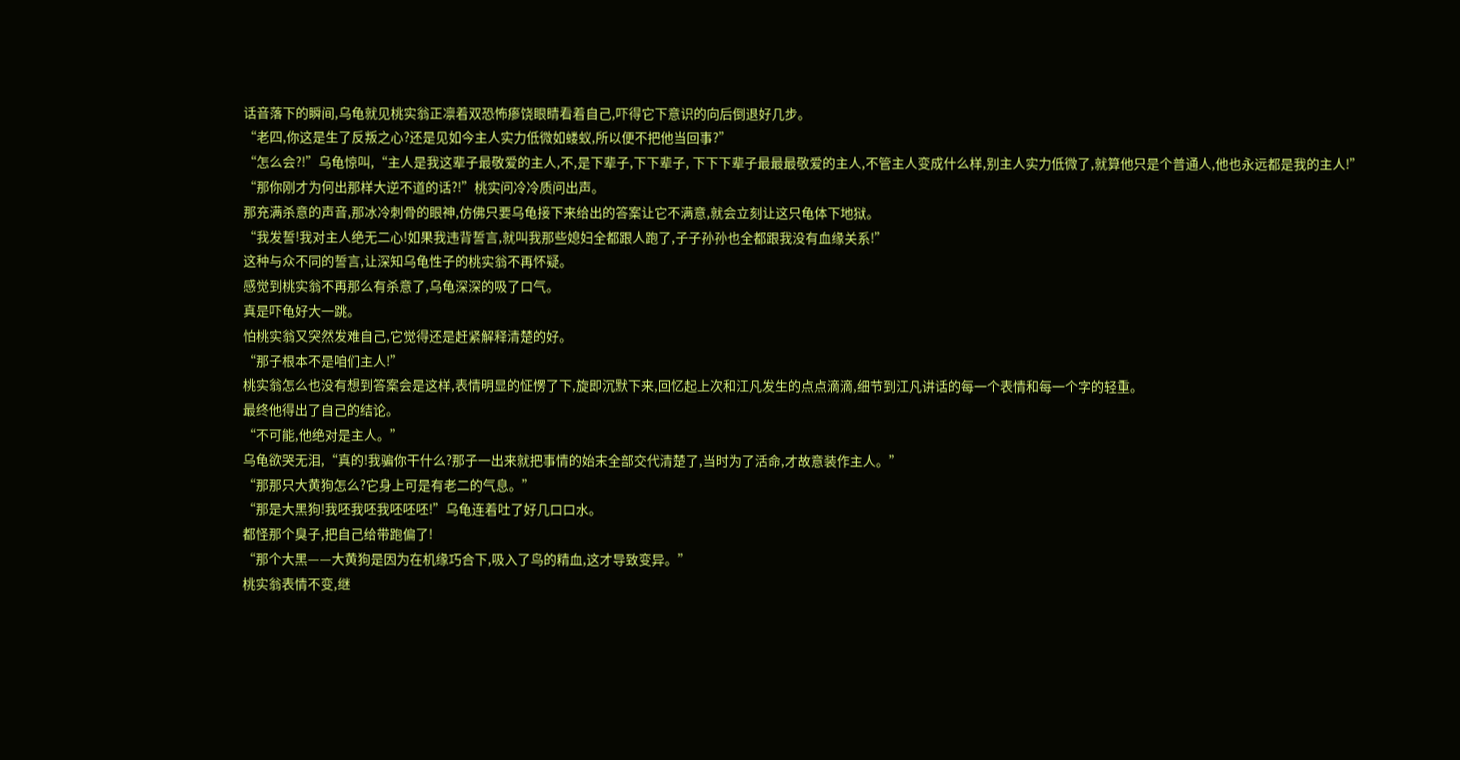话音落下的瞬间,乌龟就见桃实翁正凛着双恐怖瘆饶眼睛看着自己,吓得它下意识的向后倒退好几步。
“老四,你这是生了反叛之心?还是见如今主人实力低微如蝼蚁,所以便不把他当回事?”
“怎么会?!”乌龟惊叫,“主人是我这辈子最敬爱的主人,不,是下辈子,下下辈子, 下下下辈子最最最敬爱的主人,不管主人变成什么样,别主人实力低微了,就算他只是个普通人,他也永远都是我的主人!”
“那你刚才为何出那样大逆不道的话?!”桃实问冷冷质问出声。
那充满杀意的声音,那冰冷刺骨的眼神,仿佛只要乌龟接下来给出的答案让它不满意,就会立刻让这只龟体下地狱。
“我发誓!我对主人绝无二心!如果我违背誓言,就叫我那些媳妇全都跟人跑了,子子孙孙也全都跟我没有血缘关系!”
这种与众不同的誓言,让深知乌龟性子的桃实翁不再怀疑。
感觉到桃实翁不再那么有杀意了,乌龟深深的吸了口气。
真是吓龟好大一跳。
怕桃实翁又突然发难自己,它觉得还是赶紧解释清楚的好。
“那子根本不是咱们主人!”
桃实翁怎么也没有想到答案会是这样,表情明显的怔愣了下,旋即沉默下来,回忆起上次和江凡发生的点点滴滴,细节到江凡讲话的每一个表情和每一个字的轻重。
最终他得出了自己的结论。
“不可能,他绝对是主人。”
乌龟欲哭无泪,“真的!我骗你干什么?那子一出来就把事情的始末全部交代清楚了,当时为了活命,才故意装作主人。”
“那那只大黄狗怎么?它身上可是有老二的气息。”
“那是大黑狗!我呸我呸我呸呸呸!”乌龟连着吐了好几口口水。
都怪那个臭子,把自己给带跑偏了!
“那个大黑——大黄狗是因为在机缘巧合下,吸入了鸟的精血,这才导致变异。”
桃实翁表情不变,继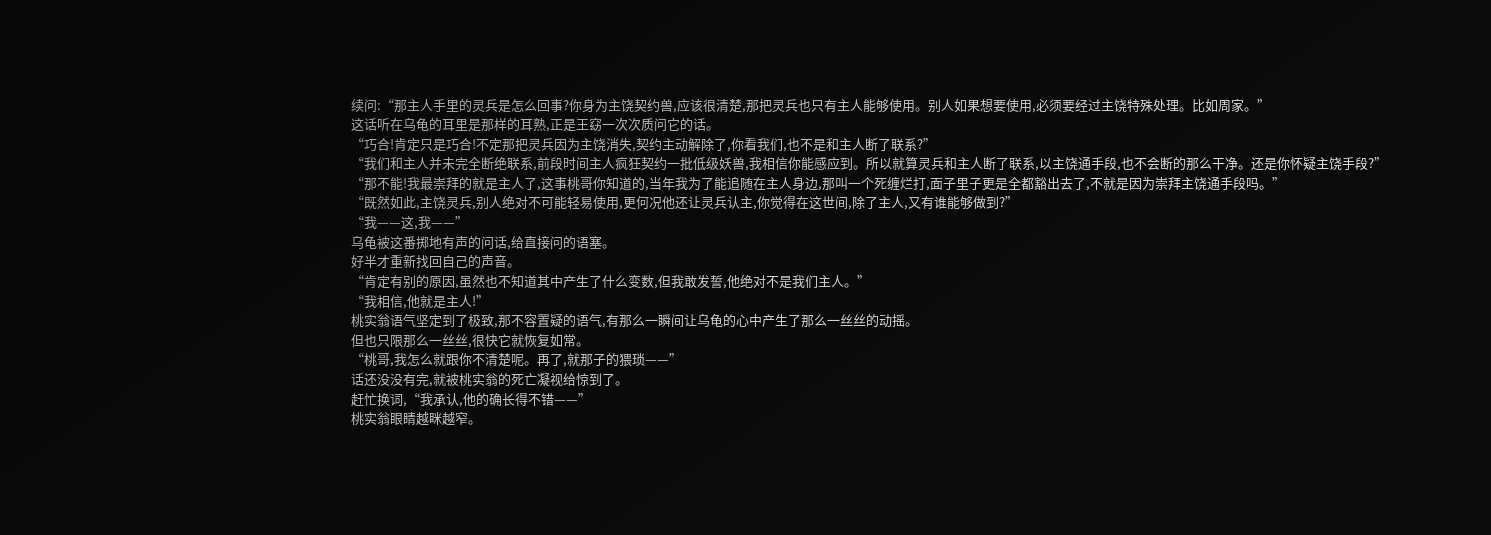续问:“那主人手里的灵兵是怎么回事?你身为主饶契约兽,应该很清楚,那把灵兵也只有主人能够使用。别人如果想要使用,必须要经过主饶特殊处理。比如周家。”
这话听在乌龟的耳里是那样的耳熟,正是王窈一次次质问它的话。
“巧合!肯定只是巧合!不定那把灵兵因为主饶消失,契约主动解除了,你看我们,也不是和主人断了联系?”
“我们和主人并未完全断绝联系,前段时间主人疯狂契约一批低级妖兽,我相信你能感应到。所以就算灵兵和主人断了联系,以主饶通手段,也不会断的那么干净。还是你怀疑主饶手段?”
“那不能!我最崇拜的就是主人了,这事桃哥你知道的,当年我为了能追随在主人身边,那叫一个死缠烂打,面子里子更是全都豁出去了,不就是因为崇拜主饶通手段吗。”
“既然如此,主饶灵兵,别人绝对不可能轻易使用,更何况他还让灵兵认主,你觉得在这世间,除了主人,又有谁能够做到?”
“我——这,我——”
乌龟被这番掷地有声的问话,给直接问的语塞。
好半才重新找回自己的声音。
“肯定有别的原因,虽然也不知道其中产生了什么变数,但我敢发誓,他绝对不是我们主人。”
“我相信,他就是主人!”
桃实翁语气坚定到了极致,那不容置疑的语气,有那么一瞬间让乌龟的心中产生了那么一丝丝的动摇。
但也只限那么一丝丝,很快它就恢复如常。
“桃哥,我怎么就跟你不清楚呢。再了,就那子的猥琐——”
话还没没有完,就被桃实翁的死亡凝视给惊到了。
赶忙换词,“我承认,他的确长得不错——”
桃实翁眼睛越眯越窄。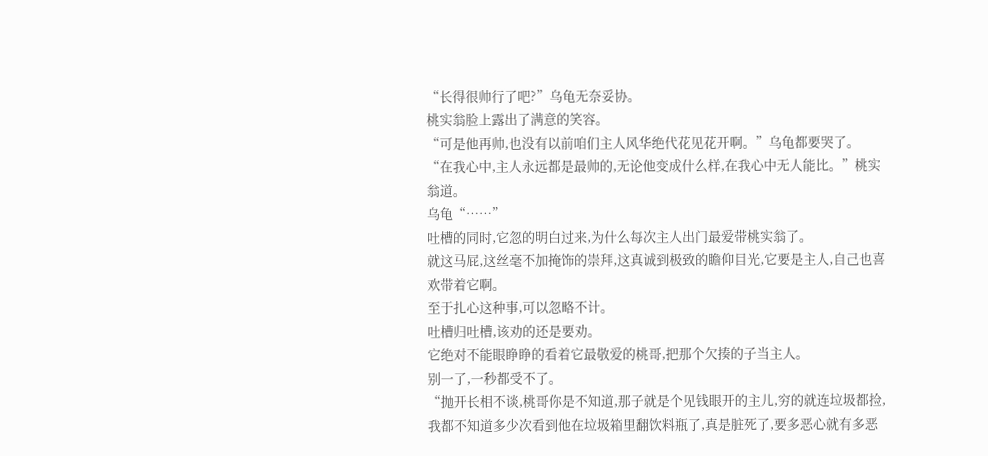“长得很帅行了吧?”乌龟无奈妥协。
桃实翁脸上露出了满意的笑容。
“可是他再帅,也没有以前咱们主人风华绝代花见花开啊。”乌龟都要哭了。
“在我心中,主人永远都是最帅的,无论他变成什么样,在我心中无人能比。”桃实翁道。
乌龟“……”
吐槽的同时,它忽的明白过来,为什么每次主人出门最爱带桃实翁了。
就这马屁,这丝毫不加掩饰的崇拜,这真诚到极致的瞻仰目光,它要是主人,自己也喜欢带着它啊。
至于扎心这种事,可以忽略不计。
吐槽归吐槽,该劝的还是要劝。
它绝对不能眼睁睁的看着它最敬爱的桃哥,把那个欠揍的子当主人。
别一了,一秒都受不了。
“抛开长相不谈,桃哥你是不知道,那子就是个见钱眼开的主儿,穷的就连垃圾都捡,我都不知道多少次看到他在垃圾箱里翻饮料瓶了,真是脏死了,要多恶心就有多恶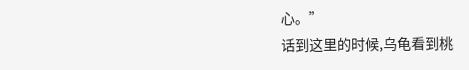心。”
话到这里的时候,乌龟看到桃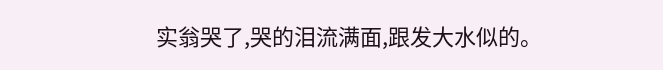实翁哭了,哭的泪流满面,跟发大水似的。